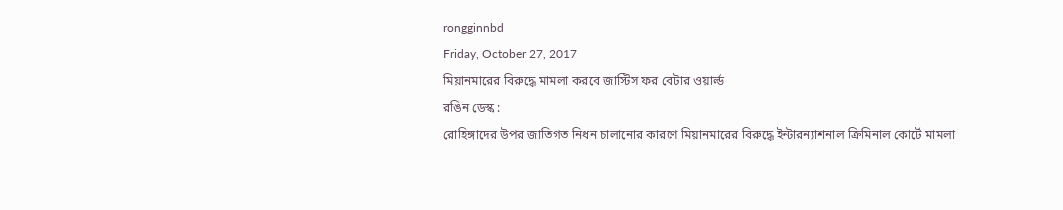rongginnbd
Friday, October 27, 2017
মিয়ানমারের বিরুদ্ধে মামলা করবে জাস্টিস ফর বেটার ওয়ার্ল্ড
রঙিন ডেস্ক :
রোহিঙ্গাদের উপর জাতিগত নিধন চালানোর কারণে মিয়ানমারের বিরুদ্ধে ইন্টারন্যাশনাল ক্রিমিনাল কোর্টে মামলা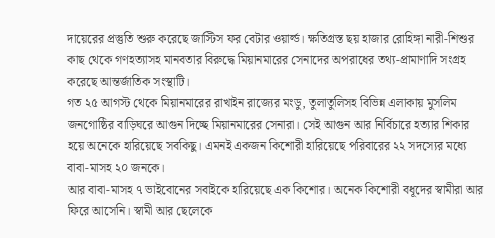দায়েরের প্রস্তুতি শুরু করেছে জাস্টিস ফর বেটার ওয়ার্ল্ড। ক্ষতিগ্রস্ত ছয় হাজার রোহিঙ্গা নারী-শিশুর কাছ থেকে গণহত্যাসহ মানবতার বিরুদ্ধে মিয়ানমারের সেনাদের অপরাধের তথ্য-প্রামাণাদি সংগ্রহ করেছে আন্তর্জাতিক সংস্থাটি।
গত ২৫ আগস্ট থেকে মিয়ানমারের রাখাইন রাজ্যের মংডু, তুলাতুলিসহ বিভিন্ন এলাকায় মুসলিম জনগোষ্ঠির বাড়িঘরে আগুন দিচ্ছে মিয়ানমারের সেনারা। সেই আগুন আর নির্বিচারে হত্যার শিকার হয়ে অনেকে হারিয়েছে সবকিছু। এমনই একজন কিশোরী হারিয়েছে পরিবারের ২২ সদস্যের মধ্যে বাবা-মাসহ ২০ জনকে।
আর বাবা-মাসহ ৭ ভাইবোনের সবাইকে হারিয়েছে এক কিশোর। অনেক কিশোরী বধূদের স্বামীরা আর ফিরে আসেনি। স্বামী আর ছেলেকে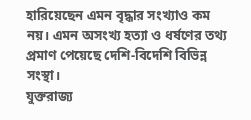হারিয়েছেন এমন বৃদ্ধার সংখ্যাও কম নয়। এমন অসংখ্য হত্যা ও ধর্ষণের তথ্য প্রমাণ পেয়েছে দেশি-বিদেশি বিভিন্ন সংস্থা।
যুক্তরাজ্য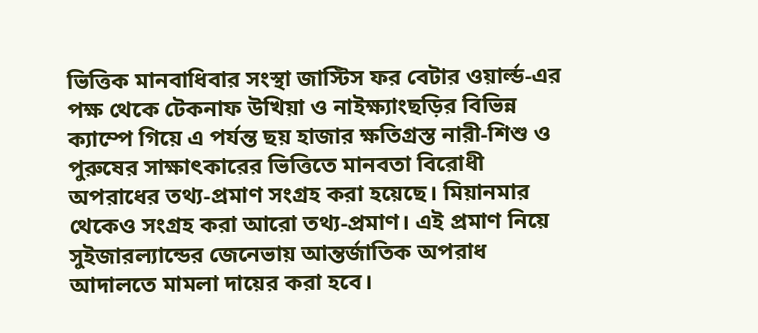ভিত্তিক মানবাধিবার সংস্থা জাস্টিস ফর বেটার ওয়ার্ল্ড-এর পক্ষ থেকে টেকনাফ উখিয়া ও নাইক্ষ্যাংছড়ির বিভিন্ন ক্যাম্পে গিয়ে এ পর্যন্ত ছয় হাজার ক্ষতিগ্রস্ত নারী-শিশু ও পুরুষের সাক্ষাৎকারের ভিত্তিতে মানবতা বিরোধী অপরাধের তথ্য-প্রমাণ সংগ্রহ করা হয়েছে। মিয়ানমার থেকেও সংগ্রহ করা আরো তথ্য-প্রমাণ। এই প্রমাণ নিয়ে সুইজারল্যান্ডের জেনেভায় আন্তর্জাতিক অপরাধ আদালতে মামলা দায়ের করা হবে।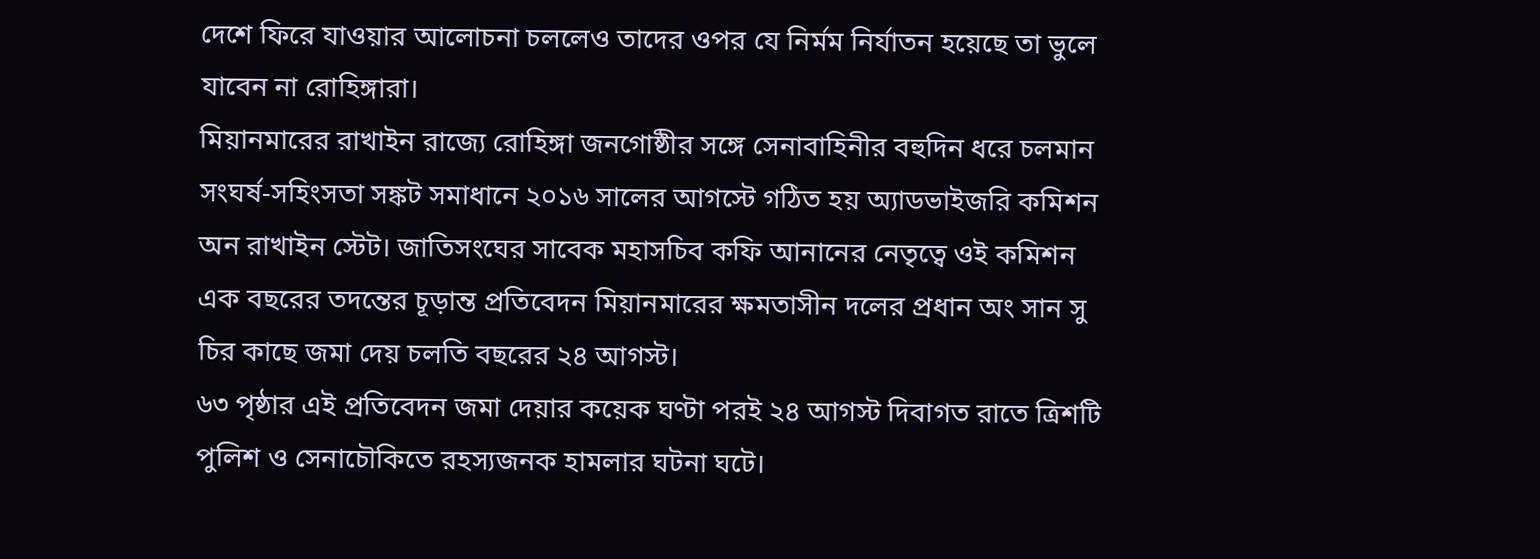দেশে ফিরে যাওয়ার আলোচনা চললেও তাদের ওপর যে নির্মম নির্যাতন হয়েছে তা ভুলে যাবেন না রোহিঙ্গারা।
মিয়ানমারের রাখাইন রাজ্যে রোহিঙ্গা জনগোষ্ঠীর সঙ্গে সেনাবাহিনীর বহুদিন ধরে চলমান সংঘর্ষ-সহিংসতা সঙ্কট সমাধানে ২০১৬ সালের আগস্টে গঠিত হয় অ্যাডভাইজরি কমিশন অন রাখাইন স্টেট। জাতিসংঘের সাবেক মহাসচিব কফি আনানের নেতৃত্বে ওই কমিশন এক বছরের তদন্তের চূড়ান্ত প্রতিবেদন মিয়ানমারের ক্ষমতাসীন দলের প্রধান অং সান সু চির কাছে জমা দেয় চলতি বছরের ২৪ আগস্ট।
৬৩ পৃষ্ঠার এই প্রতিবেদন জমা দেয়ার কয়েক ঘণ্টা পরই ২৪ আগস্ট দিবাগত রাতে ত্রিশটি পুলিশ ও সেনাচৌকিতে রহস্যজনক হামলার ঘটনা ঘটে।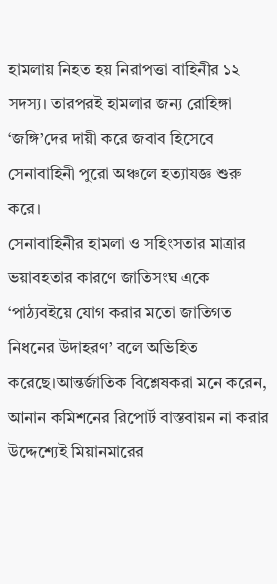হামলায় নিহত হয় নিরাপত্তা বাহিনীর ১২ সদস্য। তারপরই হামলার জন্য রোহিঙ্গা ‘জঙ্গি’দের দায়ী করে জবাব হিসেবে সেনাবাহিনী পুরো অঞ্চলে হত্যাযজ্ঞ শুরু করে।
সেনাবাহিনীর হামলা ও সহিংসতার মাত্রার ভয়াবহতার কারণে জাতিসংঘ একে ‘পাঠ্যবইয়ে যোগ করার মতো জাতিগত নিধনের উদাহরণ’ বলে অভিহিত করেছে।আন্তর্জাতিক বিশ্লেষকরা মনে করেন, আনান কমিশনের রিপোর্ট বাস্তবায়ন না করার উদ্দেশ্যেই মিয়ানমারের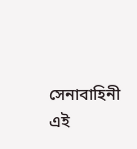সেনাবাহিনী এই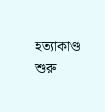হত্যাকাণ্ড শুরু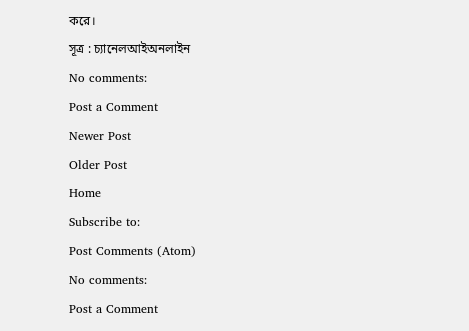করে।
সূত্র : চ্যানেলআইঅনলাইন
No comments:
Post a Comment
Newer Post
Older Post
Home
Subscribe to:
Post Comments (Atom)
No comments:
Post a Comment